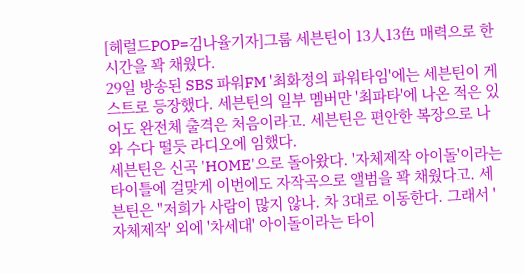[헤럴드POP=김나율기자]그룹 세븐틴이 13人13色 매력으로 한시간을 꽉 채웠다.
29일 방송된 SBS 파워FM '최화정의 파워타임'에는 세븐틴이 게스트로 등장했다. 세븐틴의 일부 멤버만 '최파타'에 나온 적은 있어도 완전체 출격은 처음이라고. 세븐틴은 편안한 복장으로 나와 수다 떨듯 라디오에 임했다.
세븐틴은 신곡 'HOME'으로 돌아왔다. '자체제작 아이돌'이라는 타이틀에 걸맞게 이번에도 자작곡으로 앨범을 꽉 채웠다고. 세븐틴은 "저희가 사람이 많지 않나. 차 3대로 이동한다. 그래서 '자체제작' 외에 '차세대' 아이돌이라는 타이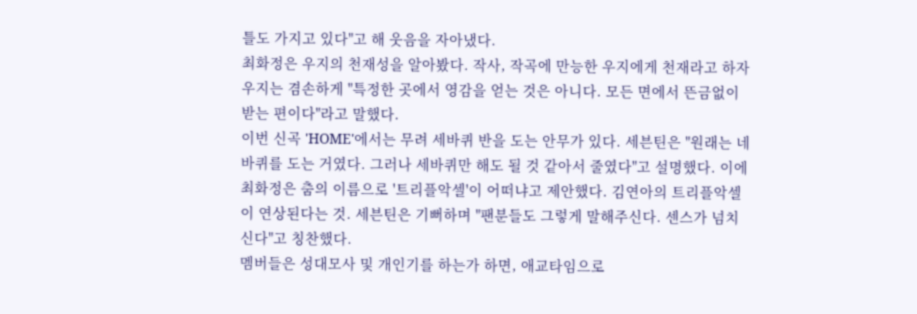틀도 가지고 있다"고 해 웃음을 자아냈다.
최화정은 우지의 천재성을 알아봤다. 작사, 작곡에 만능한 우지에게 천재라고 하자 우지는 겸손하게 "특정한 곳에서 영감을 얻는 것은 아니다. 모든 면에서 뜬금없이 받는 편이다"라고 말했다.
이번 신곡 'HOME'에서는 무려 세바퀴 반을 도는 안무가 있다. 세븐틴은 "원래는 네바퀴를 도는 거였다. 그러나 세바퀴만 해도 될 것 같아서 줄였다"고 설명했다. 이에 최화정은 춤의 이름으로 '트리플악셀'이 어떠냐고 제안했다. 김연아의 트리플악셀이 연상된다는 것. 세븐틴은 기뻐하며 "팬분들도 그렇게 말해주신다. 센스가 넘치신다"고 칭찬했다.
멤버들은 성대모사 및 개인기를 하는가 하면, 애교타임으로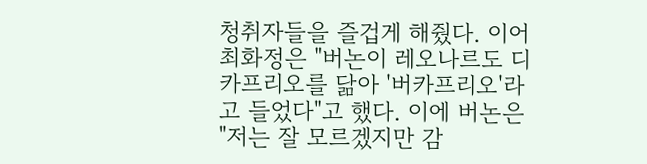청취자들을 즐겁게 해줬다. 이어 최화정은 "버논이 레오나르도 디카프리오를 닮아 '버카프리오'라고 들었다"고 했다. 이에 버논은 "저는 잘 모르겠지만 감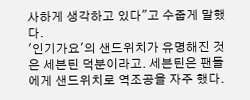사하게 생각하고 있다"고 수줍게 말했다.
'인기가요'의 샌드위치가 유명해진 것은 세븐틴 덕분이라고. 세븐틴은 팬들에게 샌드위치로 역조공을 자주 했다.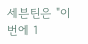세븐틴은 "이번에 1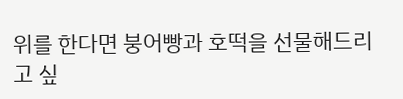위를 한다면 붕어빵과 호떡을 선물해드리고 싶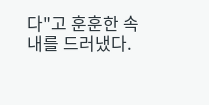다"고 훈훈한 속내를 드러냈다.